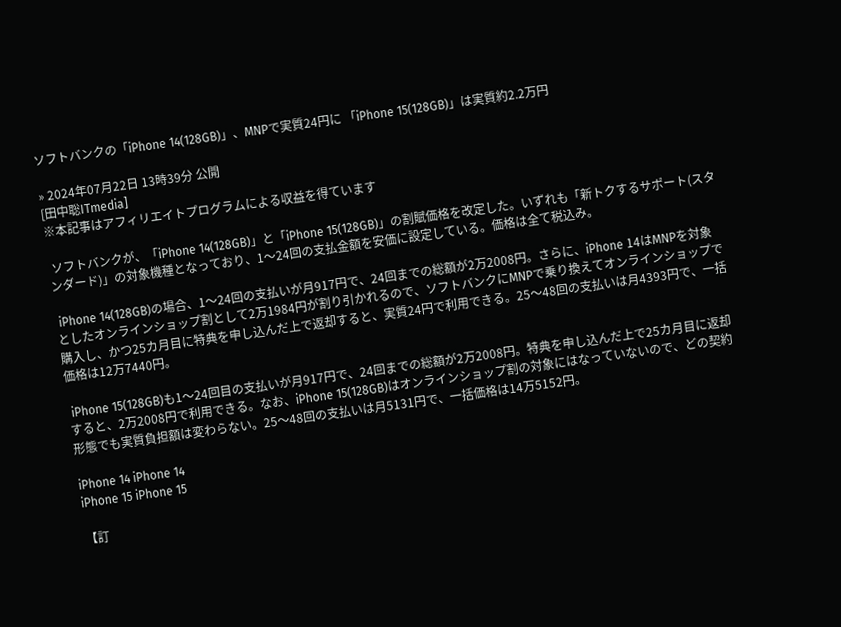ソフトバンクの「iPhone 14(128GB)」、MNPで実質24円に 「iPhone 15(128GB)」は実質約2.2万円

» 2024年07月22日 13時39分 公開
[田中聡ITmedia]
※本記事はアフィリエイトプログラムによる収益を得ています

 ソフトバンクが、「iPhone 14(128GB)」と「iPhone 15(128GB)」の割賦価格を改定した。いずれも「新トクするサポート(スタンダード)」の対象機種となっており、1〜24回の支払金額を安価に設定している。価格は全て税込み。

 iPhone 14(128GB)の場合、1〜24回の支払いが月917円で、24回までの総額が2万2008円。さらに、iPhone 14はMNPを対象としたオンラインショップ割として2万1984円が割り引かれるので、ソフトバンクにMNPで乗り換えてオンラインショップで購入し、かつ25カ月目に特典を申し込んだ上で返却すると、実質24円で利用できる。25〜48回の支払いは月4393円で、一括価格は12万7440円。

 iPhone 15(128GB)も1〜24回目の支払いが月917円で、24回までの総額が2万2008円。特典を申し込んだ上で25カ月目に返却すると、2万2008円で利用できる。なお、iPhone 15(128GB)はオンラインショップ割の対象にはなっていないので、どの契約形態でも実質負担額は変わらない。25〜48回の支払いは月5131円で、一括価格は14万5152円。

iPhone 14 iPhone 14
iPhone 15 iPhone 15

【訂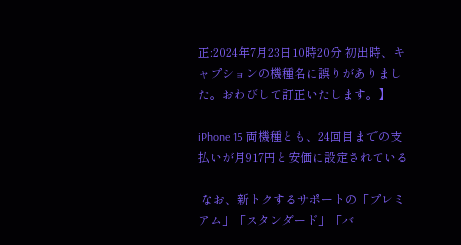正:2024年7月23日10時20分 初出時、キャプションの機種名に誤りがありました。おわびして訂正いたします。】

iPhone 15 両機種とも、24回目までの支払いが月917円と安価に設定されている

 なお、新トクするサポートの「プレミアム」「スタンダード」「バ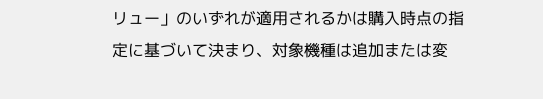リュー」のいずれが適用されるかは購入時点の指定に基づいて決まり、対象機種は追加または変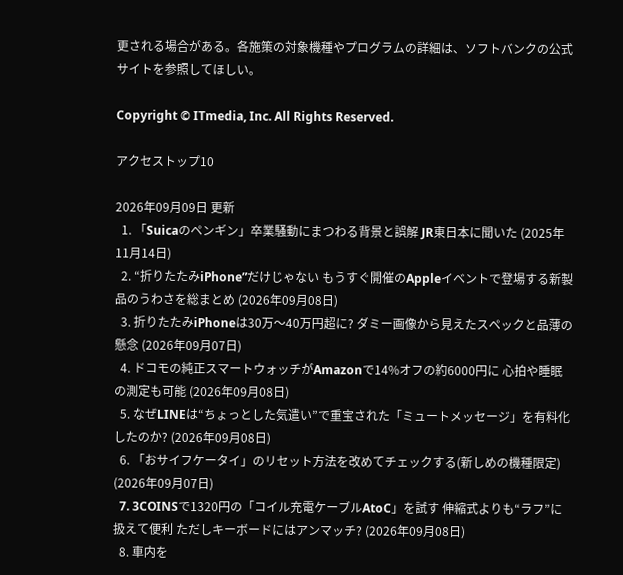更される場合がある。各施策の対象機種やプログラムの詳細は、ソフトバンクの公式サイトを参照してほしい。

Copyright © ITmedia, Inc. All Rights Reserved.

アクセストップ10

2026年09月09日 更新
  1. 「Suicaのペンギン」卒業騒動にまつわる背景と誤解 JR東日本に聞いた (2025年11月14日)
  2. “折りたたみiPhone”だけじゃない もうすぐ開催のAppleイベントで登場する新製品のうわさを総まとめ (2026年09月08日)
  3. 折りたたみiPhoneは30万〜40万円超に? ダミー画像から見えたスペックと品薄の懸念 (2026年09月07日)
  4. ドコモの純正スマートウォッチがAmazonで14%オフの約6000円に 心拍や睡眠の測定も可能 (2026年09月08日)
  5. なぜLINEは“ちょっとした気遣い”で重宝された「ミュートメッセージ」を有料化したのか? (2026年09月08日)
  6. 「おサイフケータイ」のリセット方法を改めてチェックする(新しめの機種限定) (2026年09月07日)
  7. 3COINSで1320円の「コイル充電ケーブルAtoC」を試す 伸縮式よりも“ラフ”に扱えて便利 ただしキーボードにはアンマッチ? (2026年09月08日)
  8. 車内を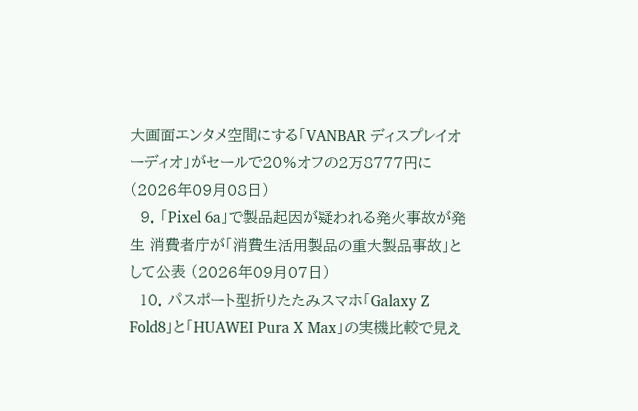大画面エンタメ空間にする「VANBAR ディスプレイオーディオ」がセールで20%オフの2万8777円に (2026年09月08日)
  9. 「Pixel 6a」で製品起因が疑われる発火事故が発生 消費者庁が「消費生活用製品の重大製品事故」として公表 (2026年09月07日)
  10. パスポート型折りたたみスマホ「Galaxy Z Fold8」と「HUAWEI Pura X Max」の実機比較で見え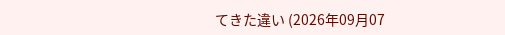てきた違い (2026年09月07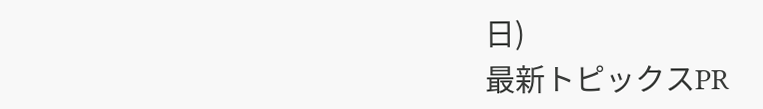日)
最新トピックスPR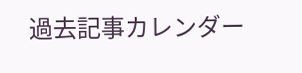過去記事カレンダー